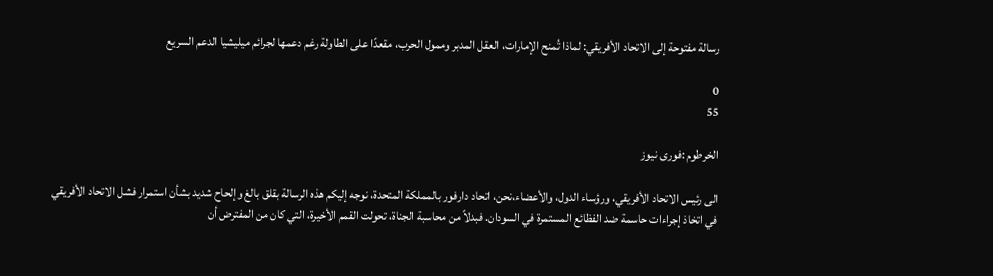رسالة مفتوحة إلى الاتحاد الأفريقي: لماذا تُمنح الإمارات، العقل المدبر وممول الحرب، مقعدًا على الطاولة رغم دعمها لجرائم ميليشيا الدعم السريع

0
55

الخرطوم :فورى نيوز

الى رئيس الاتحاد الأفريقي، ورؤساء الدول، والأعضاء،نحن، اتحاد دارفور بالمملكة المتحدة، نوجه إليكم هذه الرسالة بقلق بالغ وإلحاح شديد بشأن استمرار فشل الاتحاد الأفريقي في اتخاذ إجراءات حاسمة ضد الفظائع المستمرة في السودان. فبدلاً من محاسبة الجناة، تحولت القمم الأخيرة، التي كان من المفترض أن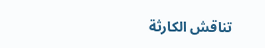تناقش الكارثة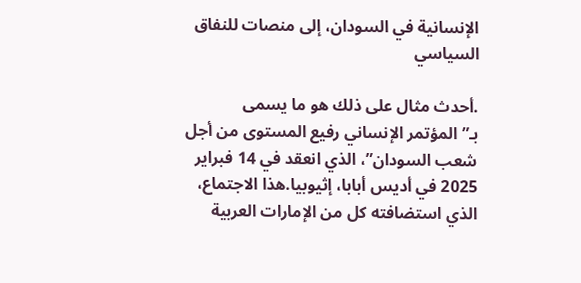الإنسانية في السودان، إلى منصات للنفاق السياسي

.أحدث مثال على ذلك هو ما يسمى بـ”المؤتمر الإنساني رفيع المستوى من أجل شعب السودان”، الذي انعقد في 14 فبراير 2025 في أديس أبابا، إثيوبيا.هذا الاجتماع، الذي استضافته كل من الإمارات العربية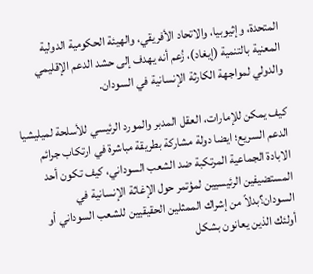المتحدة، وإثيوبيا، والاتحاد الأفريقي، والهيئة الحكومية الدولية المعنية بالتنمية (إيغاد)، زُعم أنه يهدف إلى حشد الدعم الإقليمي والدولي لمواجهة الكارثة الإنسانية في السودان.

كيف يمكن للإمارات، العقل المدبر والمورد الرئيسي للأسلحة لميليشيا الدعم السريع؛ ايضا دولة مشاركة بطريقة مباشرة في ارتكاب جرائم الابادة الجماعية المرتكبة ضد الشعب السوداني، كيف تكون أحد المستضيفين الرئيسيين لمؤتمر حول الإغاثة الإنسانية في السودان؟بدلاً من إشراك الممثلين الحقيقيين للشعب السوداني أو أولئك الذين يعانون بشكل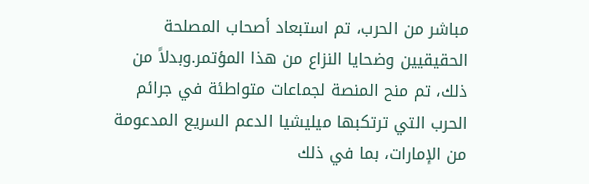مباشر من الحرب، تم استبعاد أصحاب المصلحة الحقيقيين وضحايا النزاع من هذا المؤتمر.وبدلاً من ذلك، تم منح المنصة لجماعات متواطئة في جرائم الحرب التي ترتكبها ميليشيا الدعم السريع المدعومة من الإمارات، بما في ذلك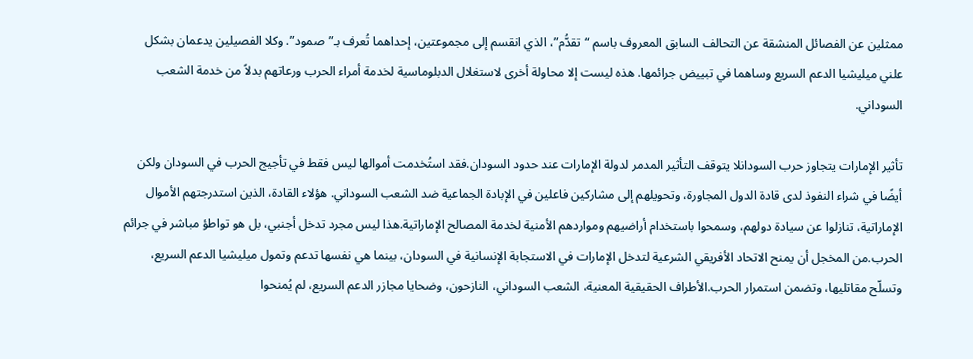ممثلين عن الفصائل المنشقة عن التحالف السابق المعروف باسم “تقدُّم”، الذي انقسم إلى مجموعتين، إحداهما تُعرف بـ”صمود”. وكلا الفصيلين يدعمان بشكل علني ميليشيا الدعم السريع وساهما في تبييض جرائمها. هذه ليست إلا محاولة أخرى لاستغلال الدبلوماسية لخدمة أمراء الحرب ورعاتهم بدلاً من خدمة الشعب السوداني.

تأثير الإمارات يتجاوز حرب السودانلا يتوقف التأثير المدمر لدولة الإمارات عند حدود السودان.فقد استُخدمت أموالها ليس فقط في تأجيج الحرب في السودان ولكن أيضًا في شراء النفوذ لدى قادة الدول المجاورة، وتحويلهم إلى مشاركين فاعلين في الإبادة الجماعية ضد الشعب السوداني. هؤلاء القادة، الذين استدرجتهم الأموال الإماراتية، تنازلوا عن سيادة دولهم، وسمحوا باستخدام أراضيهم ومواردهم الأمنية لخدمة المصالح الإماراتية.هذا ليس مجرد تدخل أجنبي، بل هو تواطؤ مباشر في جرائم الحرب.من المخجل أن يمنح الاتحاد الأفريقي الشرعية لتدخل الإمارات في الاستجابة الإنسانية في السودان، بينما هي نفسها تدعم وتمول ميليشيا الدعم السريع، وتسلّح مقاتليها، وتضمن استمرار الحرب.الأطراف الحقيقية المعنية، الشعب السوداني، النازحون، وضحايا مجازر الدعم السريع، لم يُمنحوا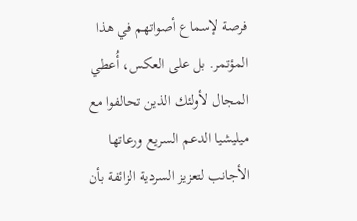فرصة لإسماع أصواتهم في هذا المؤتمر. بل على العكس، أُعطي المجال لأولئك الذين تحالفوا مع ميليشيا الدعم السريع ورعاتها الأجانب لتعزيز السردية الزائفة بأن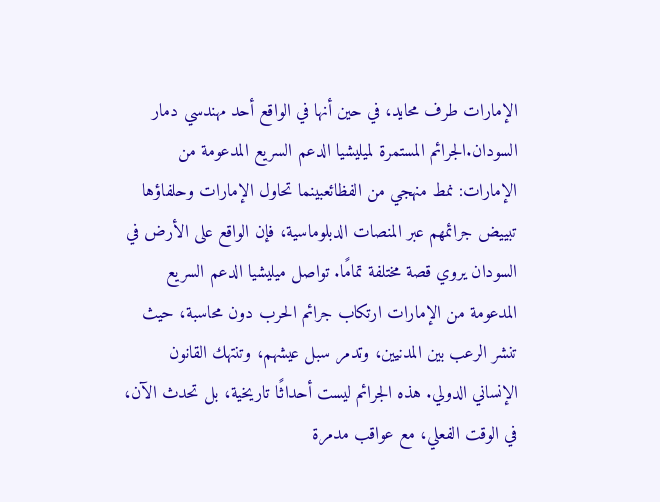الإمارات طرف محايد، في حين أنها في الواقع أحد مهندسي دمار السودان.الجرائم المستمرة لميليشيا الدعم السريع المدعومة من الإمارات: نمط منهجي من الفظائعبينما تحاول الإمارات وحلفاؤها تبييض جرائمهم عبر المنصات الدبلوماسية، فإن الواقع على الأرض في السودان يروي قصة مختلفة تمامًا. تواصل ميليشيا الدعم السريع المدعومة من الإمارات ارتكاب جرائم الحرب دون محاسبة، حيث تنشر الرعب بين المدنيين، وتدمر سبل عيشهم، وتنتهك القانون الإنساني الدولي. هذه الجرائم ليست أحداثًا تاريخية، بل تحدث الآن، في الوقت الفعلي، مع عواقب مدمرة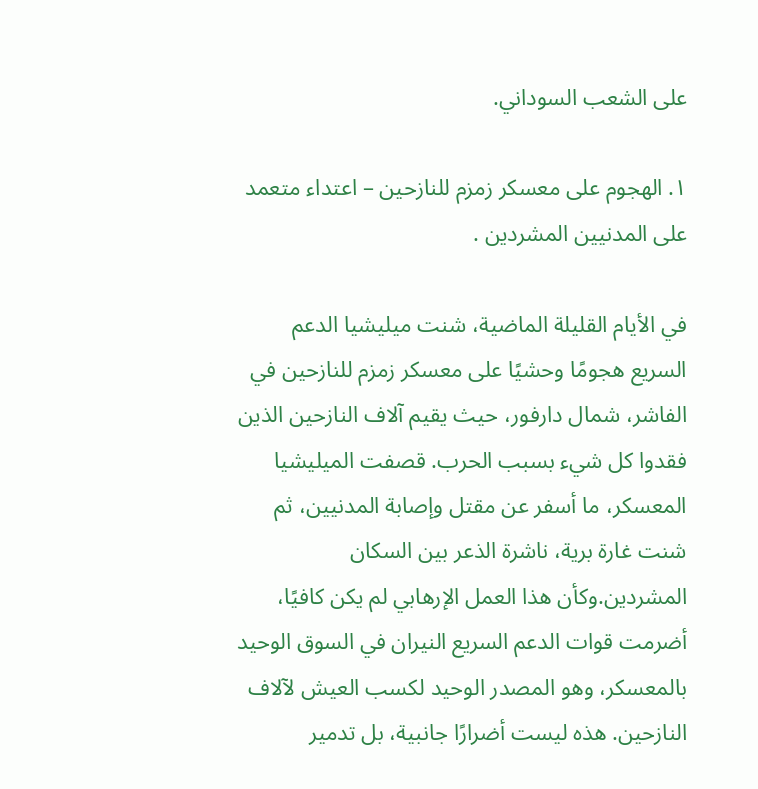على الشعب السوداني.

١. الهجوم على معسكر زمزم للنازحين – اعتداء متعمد على المدنيين المشردين .

في الأيام القليلة الماضية، شنت ميليشيا الدعم السريع هجومًا وحشيًا على معسكر زمزم للنازحين في الفاشر، شمال دارفور، حيث يقيم آلاف النازحين الذين فقدوا كل شيء بسبب الحرب. قصفت الميليشيا المعسكر، ما أسفر عن مقتل وإصابة المدنيين، ثم شنت غارة برية، ناشرة الذعر بين السكان المشردين.وكأن هذا العمل الإرهابي لم يكن كافيًا، أضرمت قوات الدعم السريع النيران في السوق الوحيد بالمعسكر، وهو المصدر الوحيد لكسب العيش لآلاف النازحين. هذه ليست أضرارًا جانبية، بل تدمير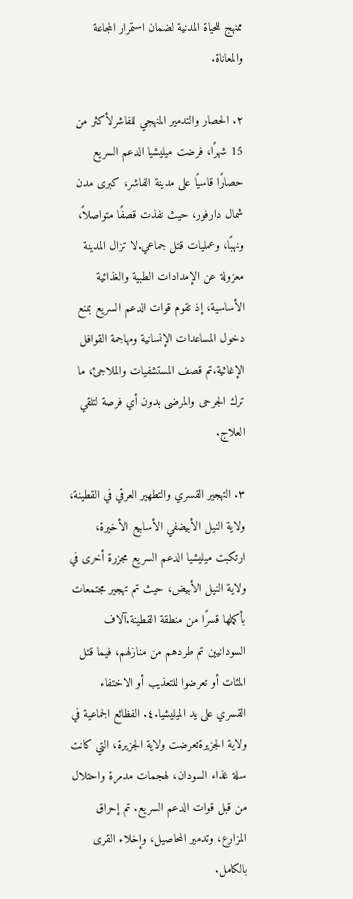ممنهج للحياة المدنية لضمان استمرار المجاعة والمعاناة.

٢. الحصار والتدمير المنهجي للفاشرلأكثر من 15 شهرًا، فرضت ميليشيا الدعم السريع حصارًا قاسيًا على مدينة الفاشر، كبرى مدن شمال دارفور، حيث نفذت قصفًا متواصلاً، ونهبًا، وعمليات قتل جماعي.لا تزال المدينة معزولة عن الإمدادات الطبية والغذائية الأساسية، إذ تقوم قوات الدعم السريع بمنع دخول المساعدات الإنسانية ومهاجمة القوافل الإغاثية.تم قصف المستشفيات والملاجئ، ما ترك الجرحى والمرضى بدون أي فرصة لتلقي العلاج.

٣. التهجير القسري والتطهير العرقي في القطينة، ولاية النيل الأبيضفي الأسابيع الأخيرة، ارتكبت ميليشيا الدعم السريع مجزرة أخرى في ولاية النيل الأبيض، حيث تم تهجير مجتمعات بأكملها قسرًا من منطقة القطينة.آلاف السودانيين تم طردهم من منازلهم، فيما قتل المئات أو تعرضوا للتعذيب أو الاختفاء القسري على يد الميليشيا.٤. الفظائع الجماعية في ولاية الجزيرةتعرضت ولاية الجزيرة، التي كانت سلة غذاء السودان، لهجمات مدمرة واحتلال من قبل قوات الدعم السريع. تم إحراق المزارع، وتدمير المحاصيل، وإخلاء القرى بالكامل.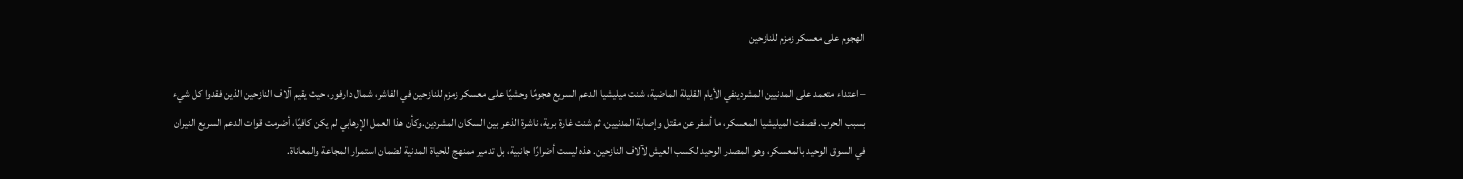الهجوم على معسكر زمزم للنازحين

– اعتداء متعمد على المدنيين المشردينفي الأيام القليلة الماضية، شنت ميليشيا الدعم السريع هجومًا وحشيًا على معسكر زمزم للنازحين في الفاشر، شمال دارفور، حيث يقيم آلاف النازحين الذين فقدوا كل شيء بسبب الحرب. قصفت الميليشيا المعسكر، ما أسفر عن مقتل وإصابة المدنيين، ثم شنت غارة برية، ناشرة الذعر بين السكان المشردين.وكأن هذا العمل الإرهابي لم يكن كافيًا، أضرمت قوات الدعم السريع النيران في السوق الوحيد بالمعسكر، وهو المصدر الوحيد لكسب العيش لآلاف النازحين. هذه ليست أضرارًا جانبية، بل تدمير ممنهج للحياة المدنية لضمان استمرار المجاعة والمعاناة.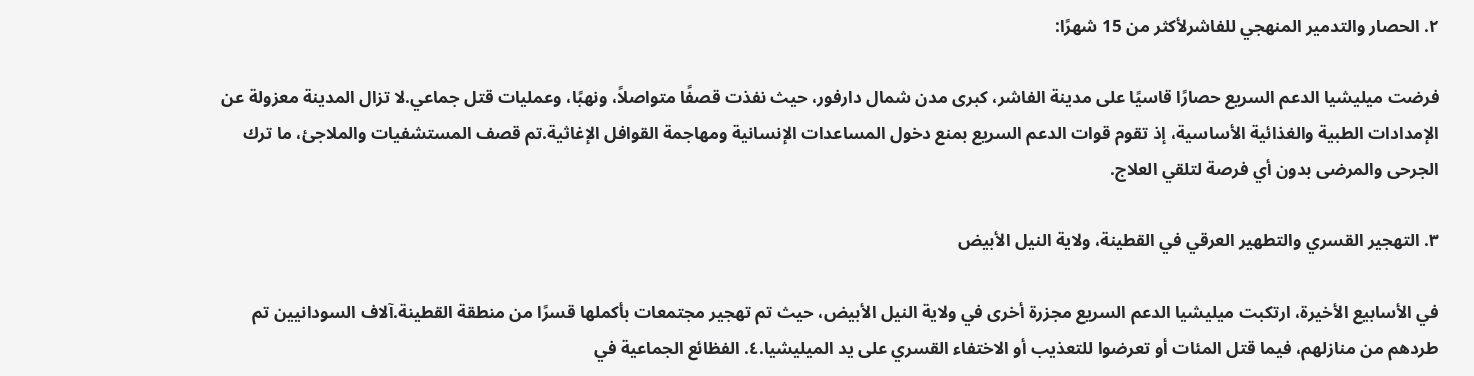٢. الحصار والتدمير المنهجي للفاشرلأكثر من 15 شهرًا:

فرضت ميليشيا الدعم السريع حصارًا قاسيًا على مدينة الفاشر، كبرى مدن شمال دارفور، حيث نفذت قصفًا متواصلاً، ونهبًا، وعمليات قتل جماعي.لا تزال المدينة معزولة عن الإمدادات الطبية والغذائية الأساسية، إذ تقوم قوات الدعم السريع بمنع دخول المساعدات الإنسانية ومهاجمة القوافل الإغاثية.تم قصف المستشفيات والملاجئ، ما ترك الجرحى والمرضى بدون أي فرصة لتلقي العلاج.

٣. التهجير القسري والتطهير العرقي في القطينة، ولاية النيل الأبيض

في الأسابيع الأخيرة، ارتكبت ميليشيا الدعم السريع مجزرة أخرى في ولاية النيل الأبيض، حيث تم تهجير مجتمعات بأكملها قسرًا من منطقة القطينة.آلاف السودانيين تم طردهم من منازلهم، فيما قتل المئات أو تعرضوا للتعذيب أو الاختفاء القسري على يد الميليشيا.٤. الفظائع الجماعية في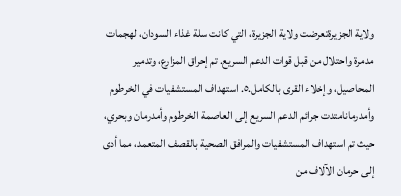ولاية الجزيرةتعرضت ولاية الجزيرة، التي كانت سلة غذاء السودان، لهجمات مدمرة واحتلال من قبل قوات الدعم السريع. تم إحراق المزارع، وتدمير المحاصيل، وإخلاء القرى بالكامل.٥. استهداف المستشفيات في الخرطوم وأمدرمانامتدت جرائم الدعم السريع إلى العاصمة الخرطوم وأمدرمان وبحري، حيث تم استهداف المستشفيات والمرافق الصحية بالقصف المتعمد، مما أدى إلى حرمان الآلاف من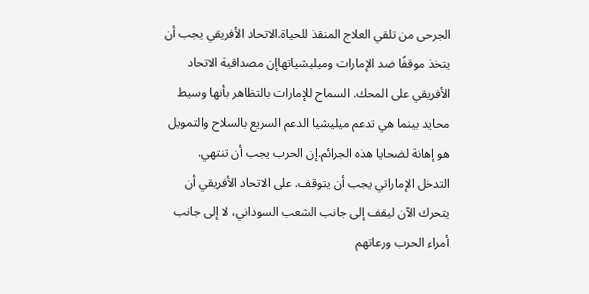الجرحى من تلقي العلاج المنقذ للحياة.الاتحاد الأفريقي يجب أن يتخذ موقفًا ضد الإمارات وميليشياتهاإن مصداقية الاتحاد الأفريقي على المحك. السماح للإمارات بالتظاهر بأنها وسيط محايد بينما هي تدعم ميليشيا الدعم السريع بالسلاح والتمويل هو إهانة لضحايا هذه الجرائم.إن الحرب يجب أن تنتهي. التدخل الإماراتي يجب أن يتوقف. على الاتحاد الأفريقي أن يتحرك الآن ليقف إلى جانب الشعب السوداني، لا إلى جانب أمراء الحرب ورعاتهم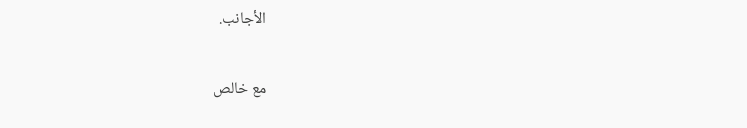الأجانب.

مع خالص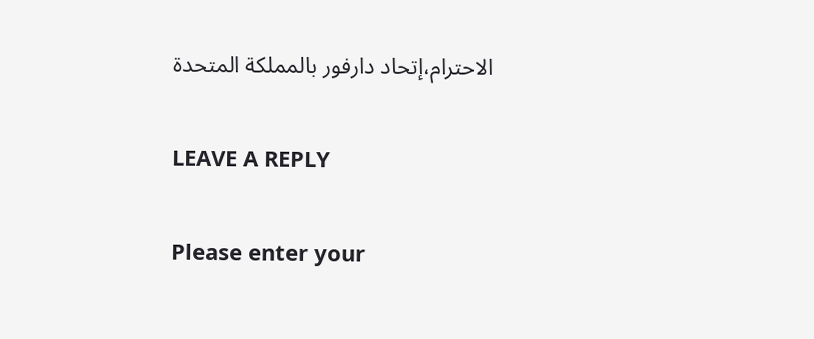الاحترام،إتحاد دارفور بالمملكة المتحدة

LEAVE A REPLY

Please enter your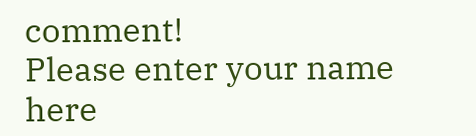comment!
Please enter your name here